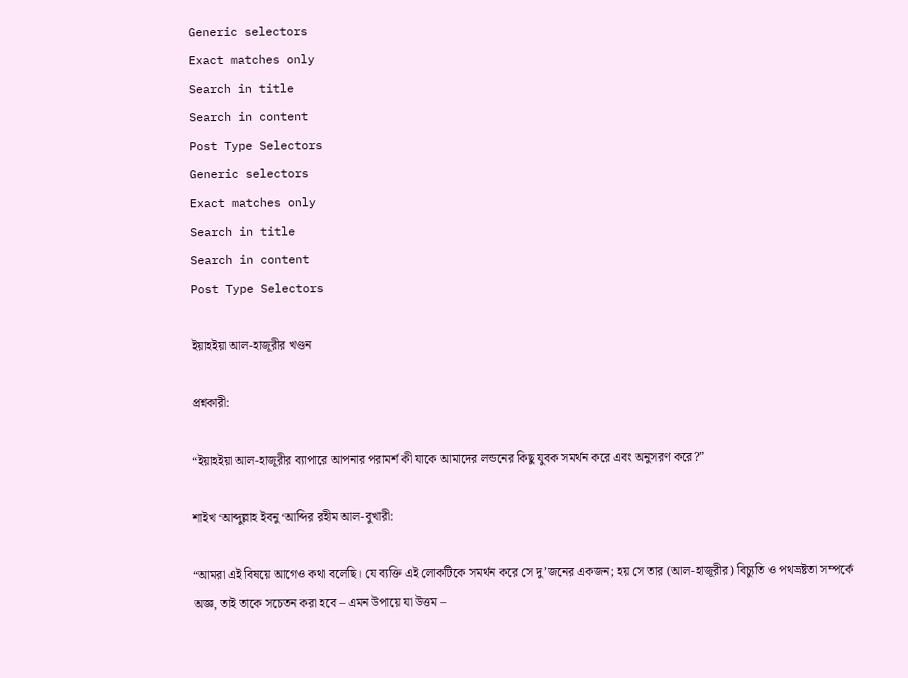Generic selectors
Exact matches only
Search in title
Search in content
Post Type Selectors
Generic selectors
Exact matches only
Search in title
Search in content
Post Type Selectors

ইয়াহইয়া আল-হাজূরীর খণ্ডন

প্রশ্নকারী:

“ইয়াহইয়া আল-হাজূরীর ব্যাপারে আপনার পরামর্শ কী যাকে আমাদের লন্ডনের কিছু যুবক সমর্থন করে এবং অনুসরণ করে?”

শাইখ ‘আব্দুল্লাহ ইবনু ‘আব্দির রহীম আল-বুখারী:

“আমরা এই বিষয়ে আগেও কথা বলেছি। যে ব্যক্তি এই লোকটিকে সমর্থন করে সে দু’জনের একজন; হয় সে তার (আল-হাজূরীর) বিচ্যুতি ও পথভ্রষ্টতা সম্পর্কে অজ্ঞ, তাই তাকে সচেতন করা হবে – এমন উপায়ে যা উত্তম –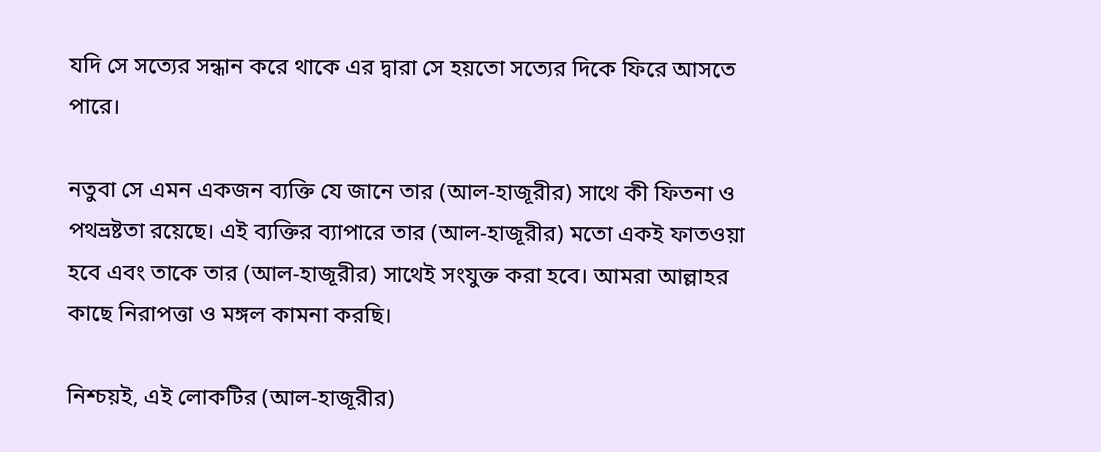যদি সে সত্যের সন্ধান করে থাকে এর দ্বারা সে হয়তো সত্যের দিকে ফিরে আসতে পারে।

নতুবা সে এমন একজন ব্যক্তি যে জানে তার (আল-হাজূরীর) সাথে কী ফিতনা ও পথভ্রষ্টতা রয়েছে। এই ব্যক্তির ব্যাপারে তার (আল-হাজূরীর) মতো একই ফাতওয়া হবে এবং তাকে তার (আল-হাজূরীর) সাথেই সংযুক্ত করা হবে। আমরা আল্লাহর কাছে নিরাপত্তা ও মঙ্গল কামনা করছি।

নিশ্চয়ই, এই লোকটির (আল-হাজূরীর)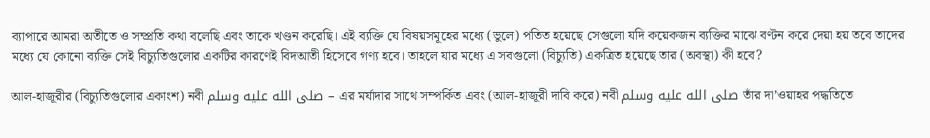ব্যাপারে আমরা অতীতে ও সম্প্রতি কথা বলেছি এবং তাকে খণ্ডন করেছি। এই ব্যক্তি যে বিষয়সমূহের মধ্যে (ভুলে) পতিত হয়েছে সেগুলো যদি কয়েকজন ব্যক্তির মাঝে বণ্টন করে দেয়া হয় তবে তাদের মধ্যে যে কোনো ব্যক্তি সেই বিচ্যুতিগুলোর একটির কারণেই বিদআতী হিসেবে গণ্য হবে। তাহলে যার মধ্যে এ সবগুলো (বিচ্যুতি) একত্রিত হয়েছে তার (অবস্থা) কী হবে?

আল-হাজূরীর (বিচ্যুতিগুলোর একাংশ) নবী صلى الله عليه وسلم – এর মর্যাদার সাথে সম্পর্কিত এবং (আল-হাজূরী দাবি করে) নবী صلى الله عليه وسلم তাঁর দা’ওয়াহর পদ্ধতিতে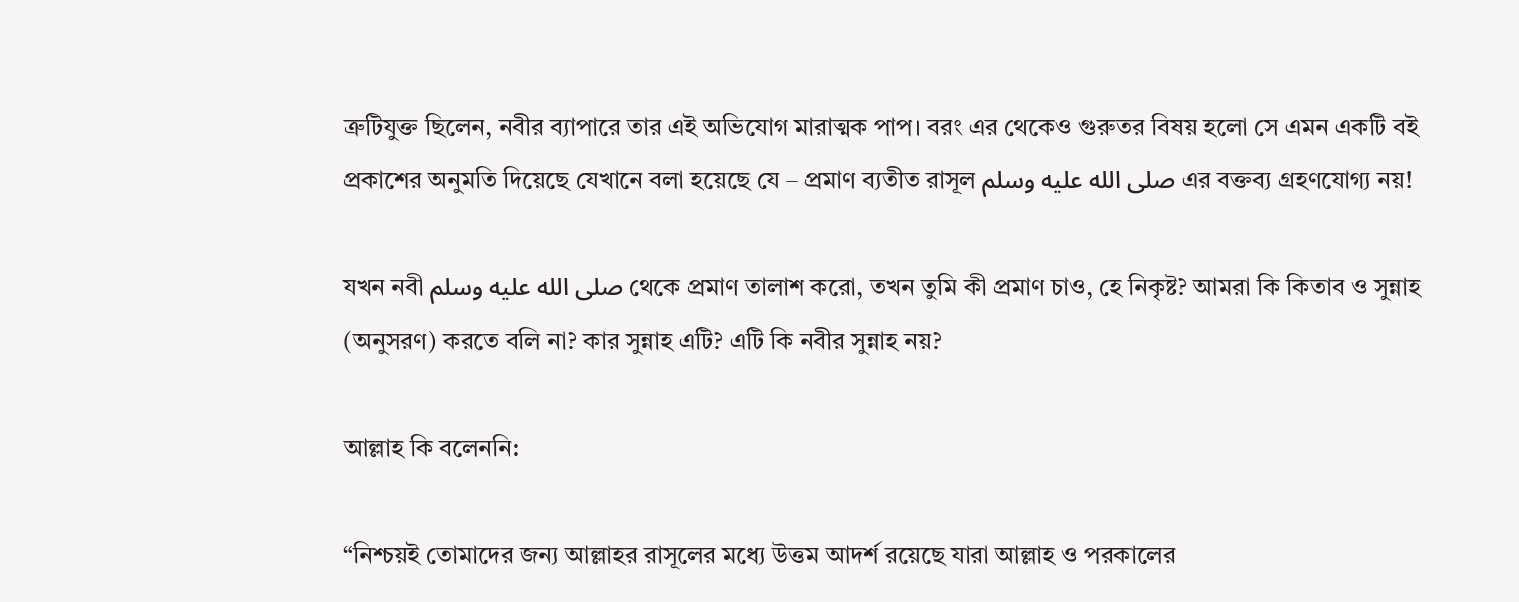ত্রুটিযুক্ত ছিলেন, নবীর ব্যাপারে তার এই অভিযোগ মারাত্মক পাপ। বরং এর থেকেও গুরুতর বিষয় হলো সে এমন একটি বই প্রকাশের অনুমতি দিয়েছে যেখানে বলা হয়েছে যে – প্রমাণ ব্যতীত রাসূল صلى الله عليه وسلم এর বক্তব্য গ্রহণযোগ্য নয়!

যখন নবী صلى الله عليه وسلم থেকে প্রমাণ তালাশ করো, তখন তুমি কী প্রমাণ চাও, হে নিকৃষ্ট? আমরা কি কিতাব ও সুন্নাহ (অনুসরণ) করতে বলি না? কার সুন্নাহ এটি? এটি কি নবীর সুন্নাহ নয়?

আল্লাহ কি বলেননি:

“নিশ্চয়ই তোমাদের জন্য আল্লাহর রাসূলের মধ্যে উত্তম আদর্শ রয়েছে যারা আল্লাহ ও পরকালের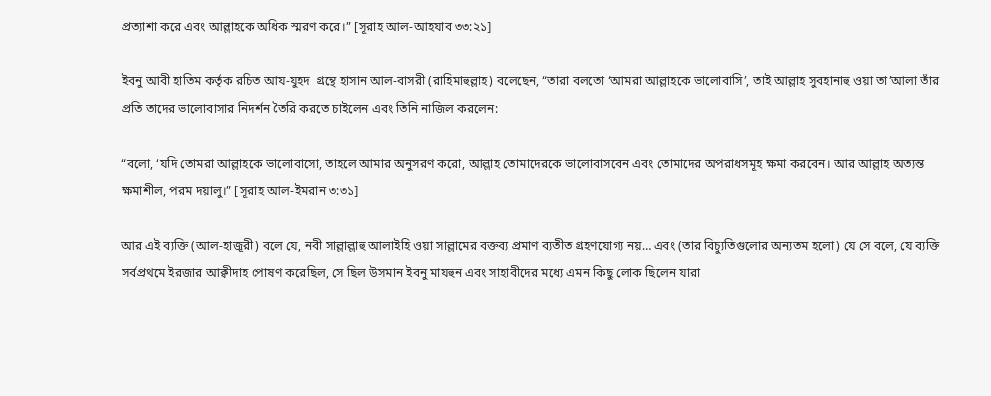প্রত্যাশা করে এবং আল্লাহকে অধিক স্মরণ করে।” [সূরাহ আল-আহযাব ৩৩:২১]

ইবনু আবী হাতিম কর্তৃক রচিত আয-যুহদ  গ্রন্থে হাসান আল-বাসরী (রাহিমাহুল্লাহ) বলেছেন, “তারা বলতো ‘আমরা আল্লাহকে ভালোবাসি’, তাই আল্লাহ সুবহানাহু ওয়া তা’আলা তাঁর প্রতি তাদের ভালোবাসার নিদর্শন তৈরি করতে চাইলেন এবং তিনি নাজিল করলেন:

“বলো, ‘যদি তোমরা আল্লাহকে ভালোবাসো, তাহলে আমার অনুসরণ করো, আল্লাহ তোমাদেরকে ভালোবাসবেন এবং তোমাদের অপরাধসমূহ ক্ষমা করবেন। আর আল্লাহ অত্যন্ত ক্ষমাশীল, পরম দয়ালু।” [সূরাহ আল-ইমরান ৩:৩১]

আর এই ব্যক্তি (আল-হাজূরী) বলে যে, নবী সাল্লাল্লাহু আলাইহি ওয়া সাল্লামের বক্তব্য প্রমাণ ব্যতীত গ্রহণযোগ্য নয়… এবং (তার বিচ্যুতিগুলোর অন্যতম হলো) যে সে বলে, যে ব্যক্তি সর্বপ্রথমে ইরজার আক্বীদাহ পোষণ করেছিল, সে ছিল উসমান ইবনু মাযহুন এবং সাহাবীদের মধ্যে এমন কিছু লোক ছিলেন যারা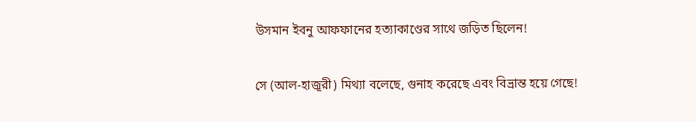উসমান ইবনু আফফানের হত্যাকাণ্ডের সাথে জড়িত ছিলেন!

সে (আল-হাজূরী) মিথ্যা বলেছে, গুনাহ করেছে এবং বিভ্রান্ত হয়ে গেছে!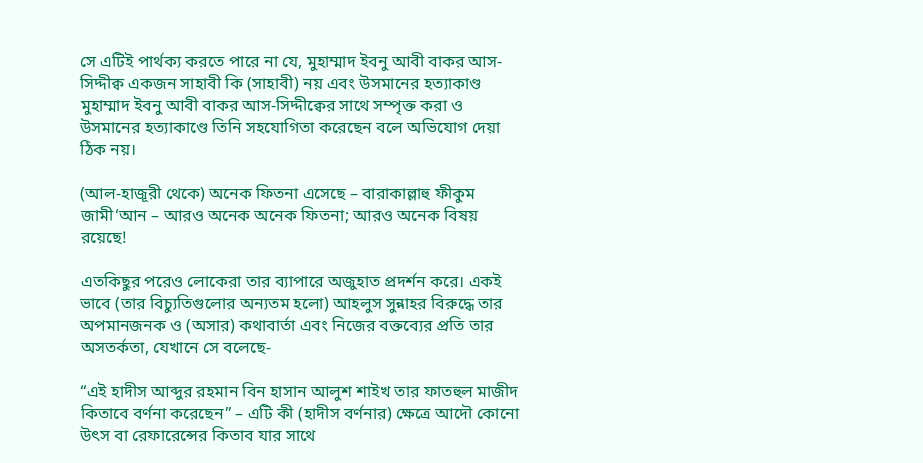সে এটিই পার্থক্য করতে পারে না যে, মুহাম্মাদ ইবনু আবী বাকর আস-সিদ্দীক্ব একজন সাহাবী কি (সাহাবী) নয় এবং উসমানের হত্যাকাণ্ড মুহাম্মাদ ইবনু আবী বাকর আস-সিদ্দীক্বের সাথে সম্পৃক্ত করা ও উসমানের হত্যাকাণ্ডে তিনি সহযোগিতা করেছেন বলে অভিযোগ দেয়া ঠিক নয়।

(আল-হাজূরী থেকে) অনেক ফিতনা এসেছে – বারাকাল্লাহু ফীকুম জামী‘আন – আরও অনেক অনেক ফিতনা; আরও অনেক বিষয় রয়েছে!

এতকিছুর পরেও লোকেরা তার ব্যাপারে অজুহাত প্রদর্শন করে। একই ভাবে (তার বিচ্যুতিগুলোর অন্যতম হলো) আহলুস সুন্নাহর বিরুদ্ধে তার অপমানজনক ও (অসার) কথাবার্তা এবং নিজের বক্তব্যের প্রতি তার অসতর্কতা, যেখানে সে বলেছে-

“এই হাদীস আব্দুর রহমান বিন হাসান আলুশ শাইখ তার ফাতহুল মাজীদ কিতাবে বর্ণনা করেছেন” – এটি কী (হাদীস বর্ণনার) ক্ষেত্রে আদৌ কোনো উৎস বা রেফারেন্সের কিতাব যার সাথে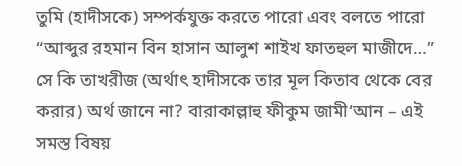তুমি (হাদীসকে) সম্পর্কযুক্ত করতে পারো এবং বলতে পারো “আব্দুর রহমান বিন হাসান আলুশ শাইখ ফাতহুল মাজীদে…” সে কি তাখরীজ (অর্থাৎ হাদীসকে তার মূল কিতাব থেকে বের করার) অর্থ জানে না? বারাকাল্লাহু ফীকুম জামী‘আন – এই সমস্ত বিষয়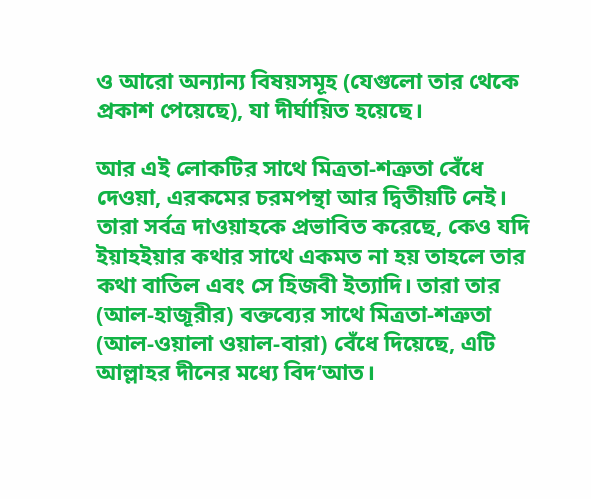ও আরো অন্যান্য বিষয়সমূহ (যেগুলো তার থেকে প্রকাশ পেয়েছে), যা দীর্ঘায়িত হয়েছে।

আর এই লোকটির সাথে মিত্রতা-শত্রুতা বেঁধে দেওয়া, এরকমের চরমপন্থা আর দ্বিতীয়টি নেই। তারা সর্বত্র দাওয়াহকে প্রভাবিত করেছে, কেও যদি ইয়াহইয়ার কথার সাথে একমত না হয় তাহলে তার কথা বাতিল এবং সে হিজবী ইত্যাদি। তারা তার (আল-হাজূরীর) বক্তব্যের সাথে মিত্রতা-শত্রুতা (আল-ওয়ালা ওয়াল-বারা) বেঁধে দিয়েছে, এটি আল্লাহর দীনের মধ্যে বিদ‘আত।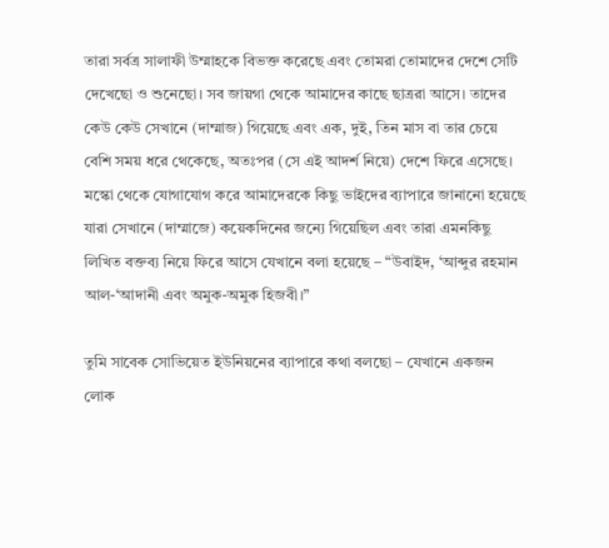তারা সর্বত্র সালাফী উম্মাহকে বিভক্ত করেছে এবং তোমরা তোমাদের দেশে সেটি দেখেছো ও শুনেছো। সব জায়গা থেকে আমাদের কাছে ছাত্ররা আসে। তাদের কেউ কেউ সেখানে (দাম্মাজ) গিয়েছে এবং এক, দুই, তিন মাস বা তার চেয়ে বেশি সময় ধরে থেকেছে, অতঃপর (সে এই আদর্শ নিয়ে) দেশে ফিরে এসেছে। মস্কো থেকে যোগাযোগ করে আমাদেরকে কিছু ভাইদের ব্যাপারে জানানো হয়েছে যারা সেখানে (দাম্মাজে) কয়েকদিনের জন্যে গিয়েছিল এবং তারা এমনকিছু লিখিত বক্তব্য নিয়ে ফিরে আসে যেখানে বলা হয়েছে – “উবাইদ, ‘আব্দুর রহমান আল-‘আদানী এবং অমুক-অমুক হিজবী।”

তুমি সাবেক সোভিয়েত ইউনিয়নের ব্যাপারে কথা বলছো – যেখানে একজন লোক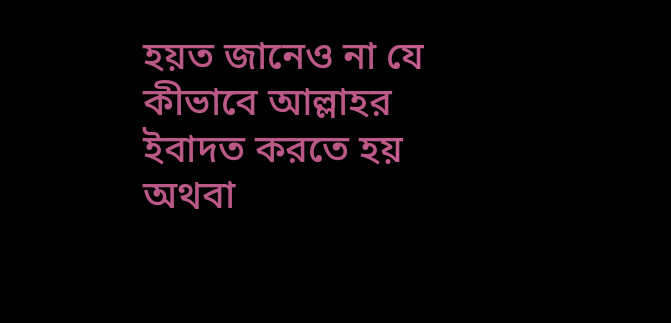হয়ত জানেও না যে কীভাবে আল্লাহর ইবাদত করতে হয় অথবা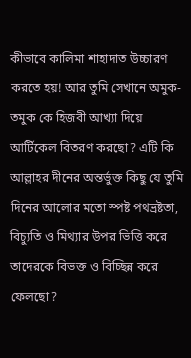কীভাবে কালিমা শাহাদাত উচ্চারণ করতে হয়! আর তুমি সেখানে অমুক-তমুক কে হিজবী আখ্যা দিয়ে আর্টিকেল বিতরণ করছো? এটি কি আল্লাহর দীনের অন্তর্ভুক্ত কিছু যে তুমি দিনের আলোর মতো স্পষ্ট পথভ্রষ্টতা, বিচ্যুতি ও মিথ্যার উপর ভিত্তি করে তাদেরকে বিভক্ত ও বিচ্ছিন্ন করে ফেলছো?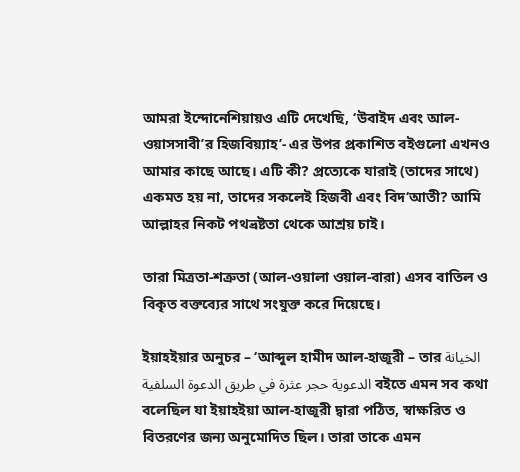আমরা ইন্দোনেশিয়ায়ও এটি দেখেছি, ‘উবাইদ এবং আল-ওয়াসসাবী’র হিজবিয়্যাহ’- এর উপর প্রকাশিত বইগুলো এখনও আমার কাছে আছে। এটি কী? প্রত্যেকে যারাই (তাদের সাথে) একমত হয় না, তাদের সকলেই হিজবী এবং বিদ‘আতী? আমি আল্লাহর নিকট পথভ্রষ্টতা থেকে আশ্রয় চাই।

তারা মিত্রতা-শত্রুতা (আল-ওয়ালা ওয়াল-বারা) এসব বাতিল ও বিকৃত বক্তব্যের সাথে সংযুক্ত করে দিয়েছে।

ইয়াহইয়ার অনুচর – ‘আব্দুল হামীদ আল-হাজূরী – তার الخيانة الدعوية حجر عثرة في طريق الدعوة السلفية বইতে এমন সব কথা বলেছিল যা ইয়াহইয়া আল-হাজূরী দ্বারা পঠিত, স্বাক্ষরিত ও বিতরণের জন্য অনুমোদিত ছিল। তারা তাকে এমন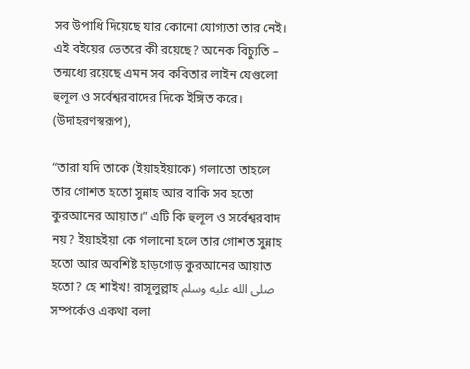সব উপাধি দিয়েছে যার কোনো যোগ্যতা তার নেই। এই বইয়ের ভেতরে কী রয়েছে? অনেক বিচ্যুতি – তন্মধ্যে রয়েছে এমন সব কবিতার লাইন যেগুলো হুলূল ও সর্বেশ্বরবাদের দিকে ইঙ্গিত করে। (উদাহরণস্বরূপ),

“তারা যদি তাকে (ইয়াহইয়াকে) গলাতো তাহলে তার গোশত হতো সুন্নাহ আর বাকি সব হতো কুরআনের আয়াত।” এটি কি হুলূল ও সর্বেশ্বরবাদ নয়? ইয়াহইয়া কে গলানো হলে তার গোশত সুন্নাহ হতো আর অবশিষ্ট হাড়গোড় কুরআনের আয়াত হতো? হে শাইখ! রাসূলুল্লাহ صلى الله عليه وسلم সম্পর্কেও একথা বলা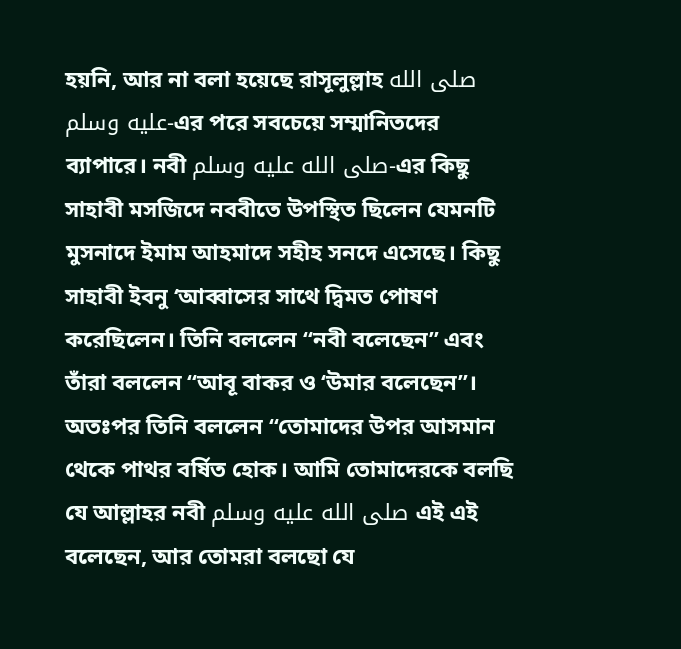হয়নি, আর না বলা হয়েছে রাসূলুল্লাহ صلى الله عليه وسلم-এর পরে সবচেয়ে সম্মানিতদের ব্যাপারে। নবী صلى الله عليه وسلم-এর কিছু সাহাবী মসজিদে নববীতে উপস্থিত ছিলেন যেমনটি মুসনাদে ইমাম আহমাদে সহীহ সনদে এসেছে। কিছু সাহাবী ইবনু ‘আব্বাসের সাথে দ্বিমত পোষণ করেছিলেন। তিনি বললেন “নবী বলেছেন” এবং তাঁরা বললেন “আবূ বাকর ও ‘উমার বলেছেন”। অতঃপর তিনি বললেন “তোমাদের উপর আসমান থেকে পাথর বর্ষিত হোক। আমি তোমাদেরকে বলছি যে আল্লাহর নবী صلى الله عليه وسلم এই এই বলেছেন, আর তোমরা বলছো যে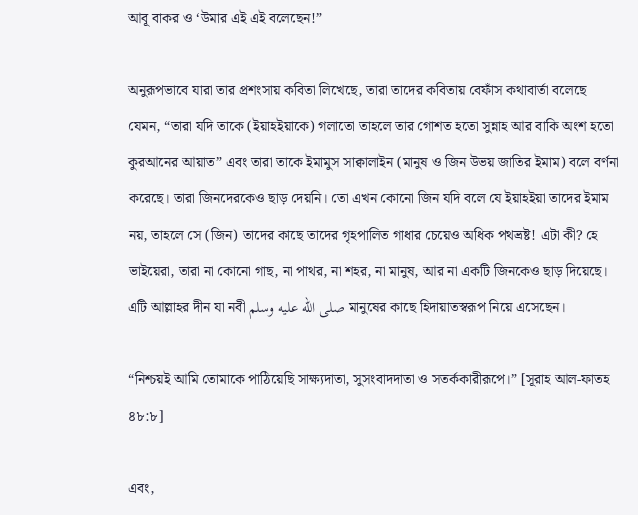আবূ বাকর ও ‘উমার এই এই বলেছেন!”

অনুরূপভাবে যারা তার প্রশংসায় কবিতা লিখেছে, তারা তাদের কবিতায় বেফাঁস কথাবার্তা বলেছে যেমন, “তারা যদি তাকে (ইয়াহইয়াকে) গলাতো তাহলে তার গোশত হতো সুন্নাহ আর বাকি অংশ হতো কুরআনের আয়াত” এবং তারা তাকে ইমামুস সাক্বালাইন (মানুষ ও জিন উভয় জাতির ইমাম) বলে বর্ণনা করেছে। তারা জিনদেরকেও ছাড় দেয়নি। তো এখন কোনো জিন যদি বলে যে ইয়াহইয়া তাদের ইমাম নয়, তাহলে সে (জিন) তাদের কাছে তাদের গৃহপালিত গাধার চেয়েও অধিক পথভ্রষ্ট! এটা কী? হে ভাইয়েরা, তারা না কোনো গাছ, না পাথর, না শহর, না মানুষ, আর না একটি জিনকেও ছাড় দিয়েছে। এটি আল্লাহর দীন যা নবী صلى الله عليه وسلم মানুষের কাছে হিদায়াতস্বরূপ নিয়ে এসেছেন।

“নিশ্চয়ই আমি তোমাকে পাঠিয়েছি সাক্ষ্যদাতা, সুসংবাদদাতা ও সতর্ককারীরূপে।” [সূরাহ আল-ফাতহ ৪৮:৮]

এবং,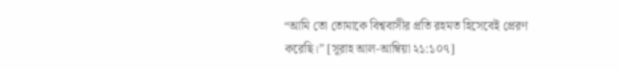“আমি তো তোমাকে বিশ্ববাসীর প্রতি রহমত হিসেবেই প্রেরণ করেছি।” [সূরাহ আল-আম্বিয়া ২১:১০৭]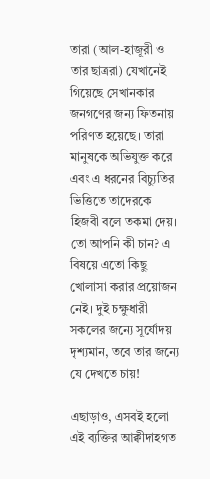তারা (আল-হাজূরী ও তার ছাত্ররা) যেখানেই গিয়েছে সেখানকার জনগণের জন্য ফিতনায় পরিণত হয়েছে। তারা মানুষকে অভিযুক্ত করে এবং এ ধরনের বিচ্যুতির ভিত্তিতে তাদেরকে হিজবী বলে তকমা দেয়। তো আপনি কী চান? এ বিষয়ে এতো কিছু খোলাসা করার প্রয়োজন নেই। দুই চক্ষুধারী সকলের জন্যে সূর্যোদয় দৃশ্যমান, তবে তার জন্যে যে দেখতে চায়!

এছাড়াও, এসবই হলো এই ব্যক্তির আক্বীদাহগত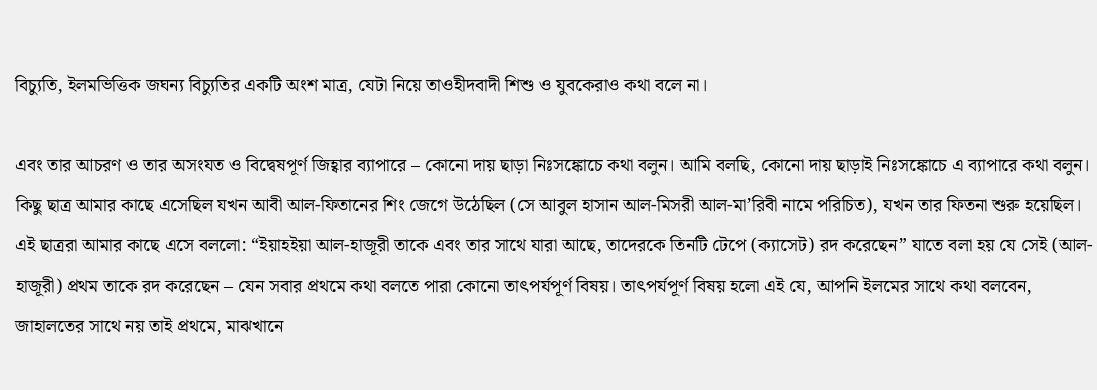বিচ্যুতি, ইলমভিত্তিক জঘন্য বিচ্যুতির একটি অংশ মাত্র, যেটা নিয়ে তাওহীদবাদী শিশু ও যুবকেরাও কথা বলে না।

এবং তার আচরণ ও তার অসংযত ও বিদ্বেষপূর্ণ জিহ্বার ব্যাপারে – কোনো দায় ছাড়া নিঃসঙ্কোচে কথা বলুন। আমি বলছি, কোনো দায় ছাড়াই নিঃসঙ্কোচে এ ব্যাপারে কথা বলুন। কিছু ছাত্র আমার কাছে এসেছিল যখন আবী আল-ফিতানের শিং জেগে উঠেছিল (সে আবুল হাসান আল-মিসরী আল-মা’রিবী নামে পরিচিত), যখন তার ফিতনা শুরু হয়েছিল। এই ছাত্ররা আমার কাছে এসে বললো: “ইয়াহইয়া আল-হাজূরী তাকে এবং তার সাথে যারা আছে, তাদেরকে তিনটি টেপে (ক্যাসেট) রদ করেছেন” যাতে বলা হয় যে সেই (আল-হাজূরী) প্রথম তাকে রদ করেছেন – যেন সবার প্রথমে কথা বলতে পারা কোনো তাৎপর্যপূর্ণ বিষয়। তাৎপর্যপূর্ণ বিষয় হলো এই যে, আপনি ইলমের সাথে কথা বলবেন, জাহালতের সাথে নয় তাই প্রথমে, মাঝখানে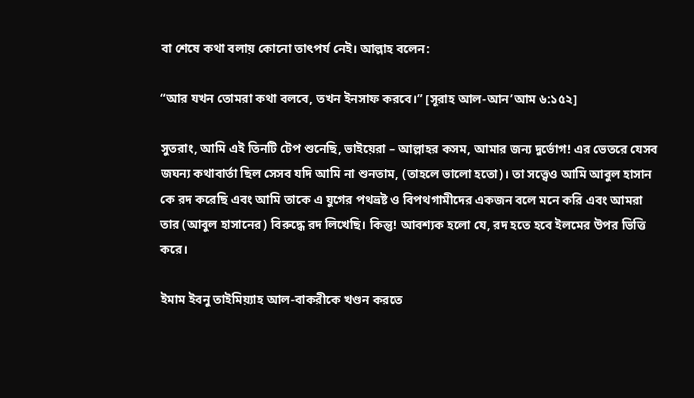বা শেষে কথা বলায় কোনো তাৎপর্য নেই। আল্লাহ বলেন:

“আর যখন তোমরা কথা বলবে, তখন ইনসাফ করবে।” [সূরাহ আল-আন’আম ৬:১৫২]

সুতরাং, আমি এই তিনটি টেপ শুনেছি, ভাইয়েরা – আল্লাহর কসম, আমার জন্য দুর্ভোগ! এর ভেতরে যেসব জঘন্য কথাবার্তা ছিল সেসব যদি আমি না শুনতাম, (তাহলে ভালো হতো)। তা সত্ত্বেও আমি আবুল হাসান কে রদ করেছি এবং আমি তাকে এ যুগের পথভ্রষ্ট ও বিপথগামীদের একজন বলে মনে করি এবং আমরা তার (আবুল হাসানের) বিরুদ্ধে রদ লিখেছি। কিন্তু! আবশ্যক হলো যে, রদ হতে হবে ইলমের উপর ভিত্তি করে।

ইমাম ইবনু তাইমিয়্যাহ আল-বাকরীকে খণ্ডন করতে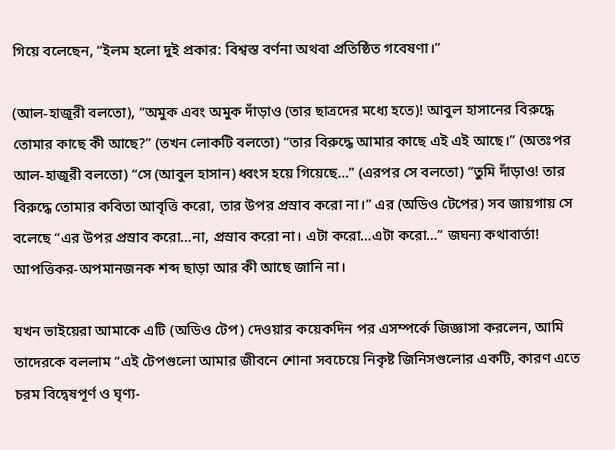গিয়ে বলেছেন, “ইলম হলো দুই প্রকার: বিশ্বস্ত বর্ণনা অথবা প্রতিষ্ঠিত গবেষণা।”

(আল-হাজূরী বলতো), “অমুক এবং অমুক দাঁড়াও (তার ছাত্রদের মধ্যে হতে)! আবুল হাসানের বিরুদ্ধে তোমার কাছে কী আছে?” (তখন লোকটি বলতো) “তার বিরুদ্ধে আমার কাছে এই এই আছে।” (অতঃপর আল-হাজূরী বলতো) “সে (আবুল হাসান) ধ্বংস হয়ে গিয়েছে…” (এরপর সে বলতো) “তুমি দাঁড়াও! তার বিরুদ্ধে তোমার কবিতা আবৃত্তি করো, তার উপর প্রস্রাব করো না।” এর (অডিও টেপের) সব জায়গায় সে বলেছে “এর উপর প্রস্রাব করো…না, প্রস্রাব করো না। এটা করো…এটা করো…” জঘন্য কথাবার্তা! আপত্তিকর-অপমানজনক শব্দ ছাড়া আর কী আছে জানি না।

যখন ভাইয়েরা আমাকে এটি (অডিও টেপ) দেওয়ার কয়েকদিন পর এসম্পর্কে জিজ্ঞাসা করলেন, আমি তাদেরকে বললাম “এই টেপগুলো আমার জীবনে শোনা সবচেয়ে নিকৃষ্ট জিনিসগুলোর একটি, কারণ এতে চরম বিদ্বেষপূর্ণ ও ঘৃণ্য-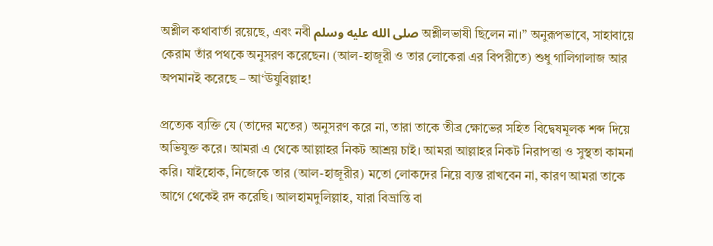অশ্লীল কথাবার্তা রয়েছে, এবং নবী صلى الله عليه وسلم অশ্লীলভাষী ছিলেন না।” অনুরূপভাবে, সাহাবায়ে কেরাম তাঁর পথকে অনুসরণ করেছেন। (আল-হাজূরী ও তার লোকেরা এর বিপরীতে) শুধু গালিগালাজ আর অপমানই করেছে – আ‘ঊযুবিল্লাহ!

প্রত্যেক ব্যক্তি যে (তাদের মতের) অনুসরণ করে না, তারা তাকে তীব্র ক্ষোভের সহিত বিদ্বেষমূলক শব্দ দিয়ে অভিযুক্ত করে। আমরা এ থেকে আল্লাহর নিকট আশ্রয় চাই। আমরা আল্লাহর নিকট নিরাপত্তা ও সুস্থতা কামনা করি। যাইহোক, নিজেকে তার (আল-হাজূরীর) মতো লোকদের নিয়ে ব্যস্ত রাখবেন না, কারণ আমরা তাকে আগে থেকেই রদ করেছি। আলহামদুলিল্লাহ, যারা বিভ্রান্তি বা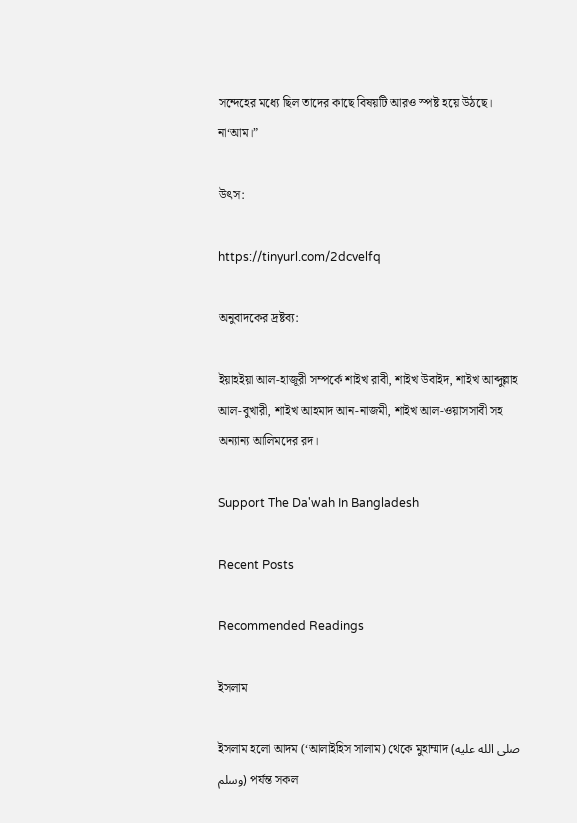সন্দেহের মধ্যে ছিল তাদের কাছে বিষয়টি আরও স্পষ্ট হয়ে উঠছে। না‘আম।”

উৎস:

https://tinyurl.com/2dcvelfq

অনুবাদকের দ্রষ্টব্য:

ইয়াহইয়া আল-হাজূরী সম্পর্কে শাইখ রাবী, শাইখ উবাইদ, শাইখ আব্দুল্লাহ আল-বুখারী, শাইখ আহমাদ আন-নাজমী, শাইখ আল-ওয়াসসাবী সহ অন্যান্য আলিমদের রদ।

Support The Da'wah In Bangladesh

Recent Posts

Recommended Readings

ইসলাম

ইসলাম হলো আদম (‘আলাইহিস সালাম) থেকে মুহাম্মাদ (صلى الله عليه وسلم) পর্যন্ত সকল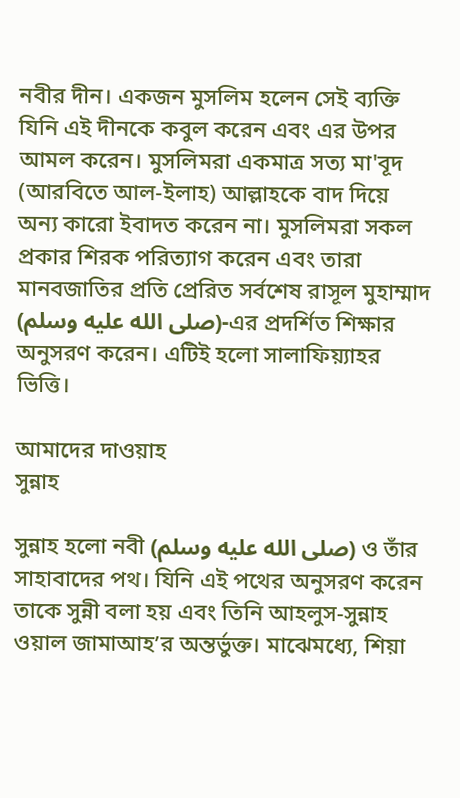নবীর দীন। একজন মুসলিম হলেন সেই ব্যক্তি যিনি এই দীনকে কবুল করেন এবং এর উপর আমল করেন। মুসলিমরা একমাত্র সত্য মা'বূদ (আরবিতে আল-ইলাহ) আল্লাহকে বাদ দিয়ে অন্য কারো ইবাদত করেন না। মুসলিমরা সকল প্রকার শিরক পরিত্যাগ করেন এবং তারা মানবজাতির প্রতি প্রেরিত সর্বশেষ রাসূল মুহাম্মাদ (صلى الله عليه وسلم)-এর প্রদর্শিত শিক্ষার অনুসরণ করেন। এটিই হলো সালাফিয়্যাহর ভিত্তি।

আমাদের দাওয়াহ
সুন্নাহ

সুন্নাহ হলো নবী (صلى الله عليه وسلم) ও তাঁর সাহাবাদের পথ। যিনি এই পথের অনুসরণ করেন তাকে সুন্নী বলা হয় এবং তিনি আহলুস-সুন্নাহ ওয়াল জামাআহ’র অন্তর্ভুক্ত। মাঝেমধ্যে, শিয়া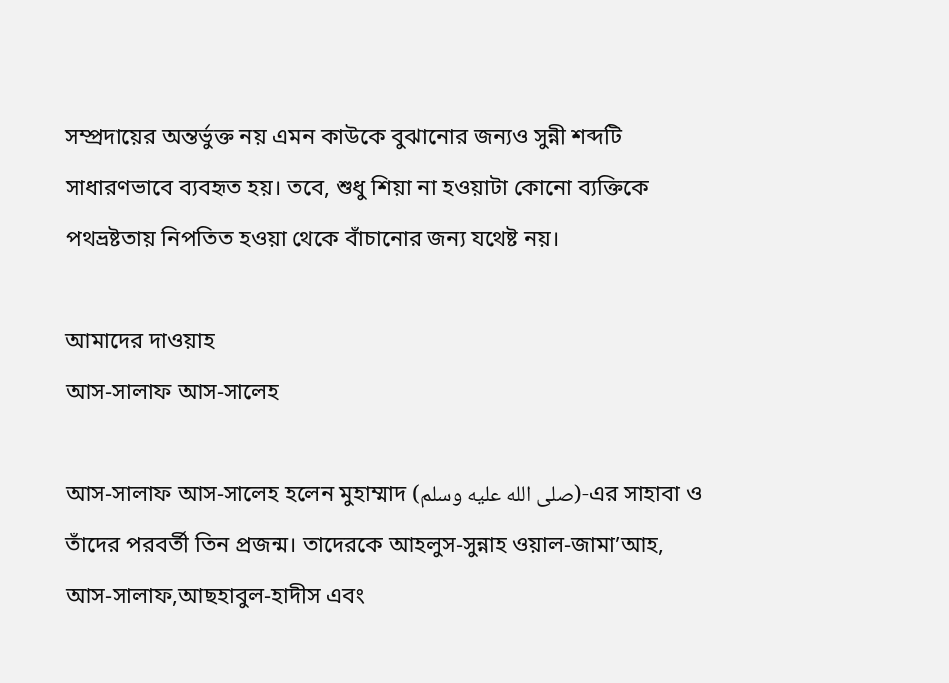সম্প্রদায়ের অন্তর্ভুক্ত নয় এমন কাউকে বুঝানোর জন্যও সুন্নী শব্দটি সাধারণভাবে ব্যবহৃত হয়। তবে, শুধু শিয়া না হওয়াটা কোনো ব্যক্তিকে পথভ্রষ্টতায় নিপতিত হওয়া থেকে বাঁচানোর জন্য যথেষ্ট নয়।

আমাদের দাওয়াহ
আস-সালাফ আস-সালেহ

আস-সালাফ আস-সালেহ হলেন মুহাম্মাদ (صلى الله عليه وسلم)-এর সাহাবা ও তাঁদের পরবর্তী তিন প্রজন্ম। তাদেরকে আহলুস-সুন্নাহ ওয়াল-জামা’আহ, আস-সালাফ,আছহাবুল-হাদীস এবং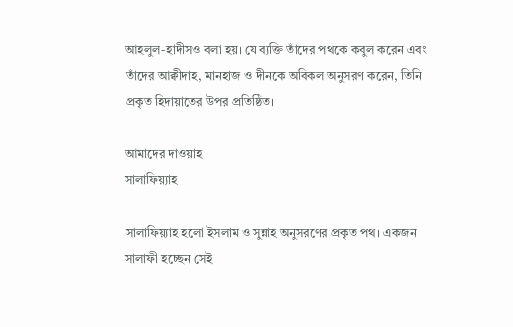আহলুল-হাদীসও বলা হয়। যে ব্যক্তি তাঁদের পথকে কবুল করেন এবং তাঁদের আক্বীদাহ, মানহাজ ও দীনকে অবিকল অনুসরণ করেন, তিনি প্রকৃত হিদায়াতের উপর প্রতিষ্ঠিত।

আমাদের দাওয়াহ
সালাফিয়্যাহ

সালাফিয়্যাহ হলো ইসলাম ও সুন্নাহ অনুসরণের প্রকৃত পথ। একজন সালাফী হচ্ছেন সেই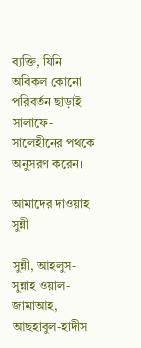ব্যক্তি, যিনি অবিকল কোনো পরিবর্তন ছাড়াই সালাফে-সালেহীনের পথকে অনুসরণ করেন।

আমাদের দাওয়াহ
সুন্নী

সুন্নী, আহলুস-সুন্নাহ ওয়াল-জামাআহ, আছহাবুল-হাদীস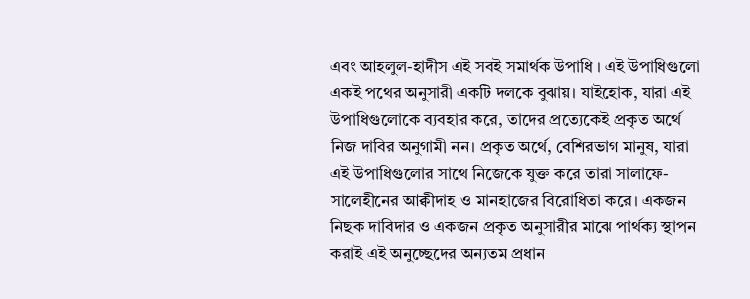এবং আহলুল-হাদীস এই সবই সমার্থক উপাধি । এই উপাধিগুলো একই পথের অনুসারী একটি দলকে বুঝায়। যাইহোক, যারা এই উপাধিগুলোকে ব্যবহার করে, তাদের প্রত্যেকেই প্রকৃত অর্থে নিজ দাবির অনুগামী নন। প্রকৃত অর্থে, বেশিরভাগ মানুষ, যারা এই উপাধিগুলোর সাথে নিজেকে যুক্ত করে তারা সালাফে-সালেহীনের আক্বীদাহ ও মানহাজের বিরোধিতা করে। একজন নিছক দাবিদার ও একজন প্রকৃত অনুসারীর মাঝে পার্থক্য স্থাপন করাই এই অনুচ্ছেদের অন্যতম প্রধান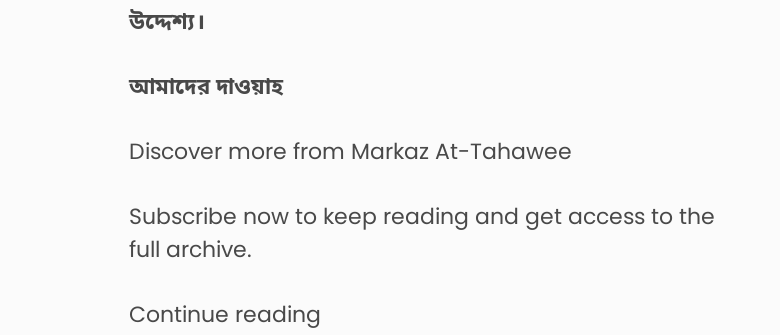উদ্দেশ্য।

আমাদের দাওয়াহ

Discover more from Markaz At-Tahawee

Subscribe now to keep reading and get access to the full archive.

Continue reading